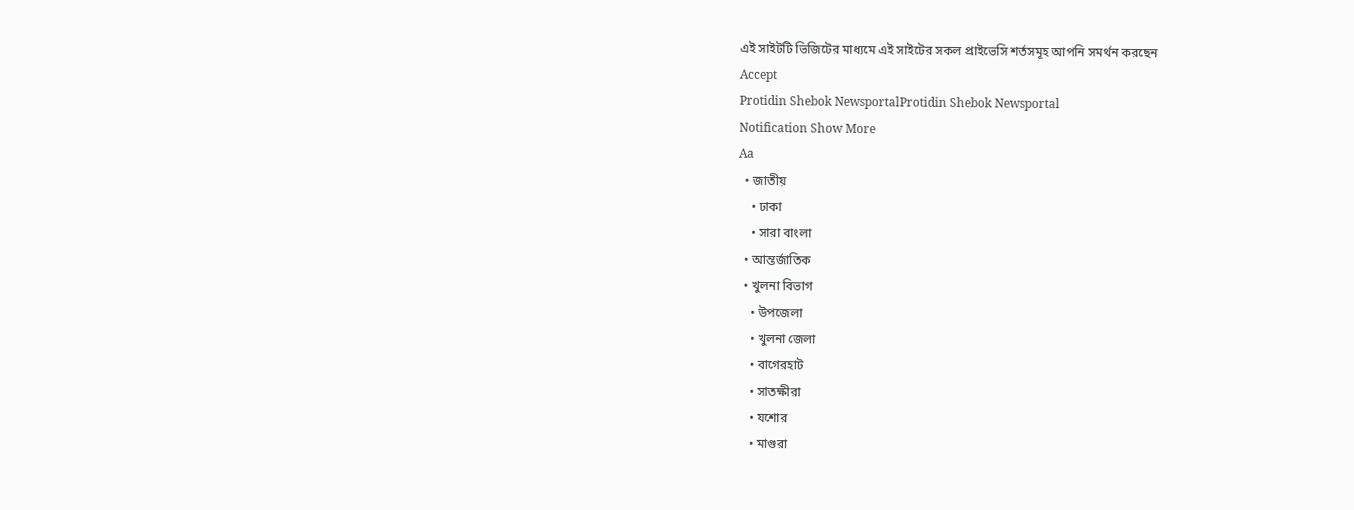এই সাইটটি ভিজিটের মাধ্যমে এই সাইটের সকল প্রাইভেসি শর্তসমূহ আপনি সমর্থন করছেন
Accept
Protidin Shebok NewsportalProtidin Shebok Newsportal
Notification Show More
Aa
  • জাতীয়
    • ঢাকা
    • সারা বাংলা
  • আন্তর্জাতিক
  • খুলনা বিভাগ
    • উপজেলা
    • খুলনা জেলা
    • বাগেরহাট
    • সাতক্ষীরা
    • যশোর
    • মাগুরা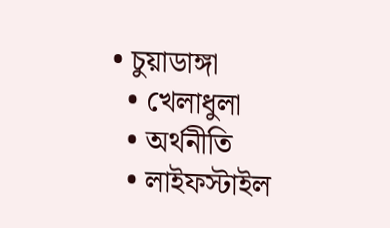• চুয়াডাঙ্গা
  • খেলাধুলা
  • অর্থনীতি
  • লাইফস্টাইল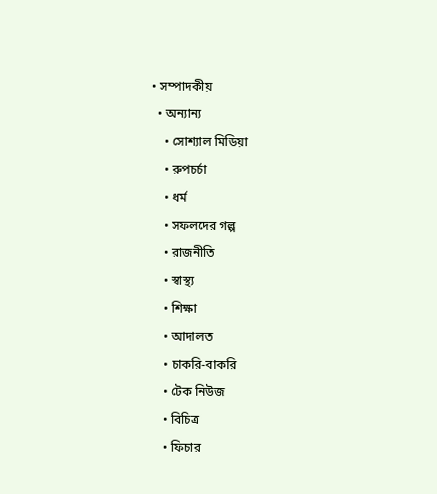• সম্পাদকীয়
  • অন্যান্য
    • সোশ্যাল মিডিয়া
    • রুপচর্চা
    • ধর্ম
    • সফলদের গল্প
    • রাজনীতি
    • স্বাস্থ্য
    • শিক্ষা
    • আদালত
    • চাকরি-বাকরি
    • টেক নিউজ
    • বিচিত্র
    • ফিচার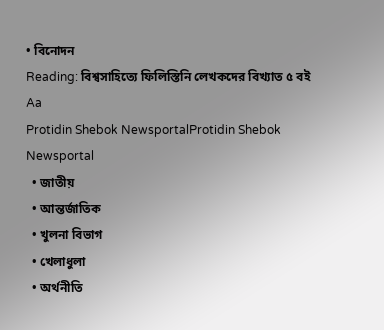• বিনোদন
Reading: বিশ্বসাহিত্যে ফিলিস্তিনি লেখকদের বিখ্যাত ৫ বই
Aa
Protidin Shebok NewsportalProtidin Shebok Newsportal
  • জাতীয়
  • আন্তর্জাতিক
  • খুলনা বিভাগ
  • খেলাধুলা
  • অর্থনীতি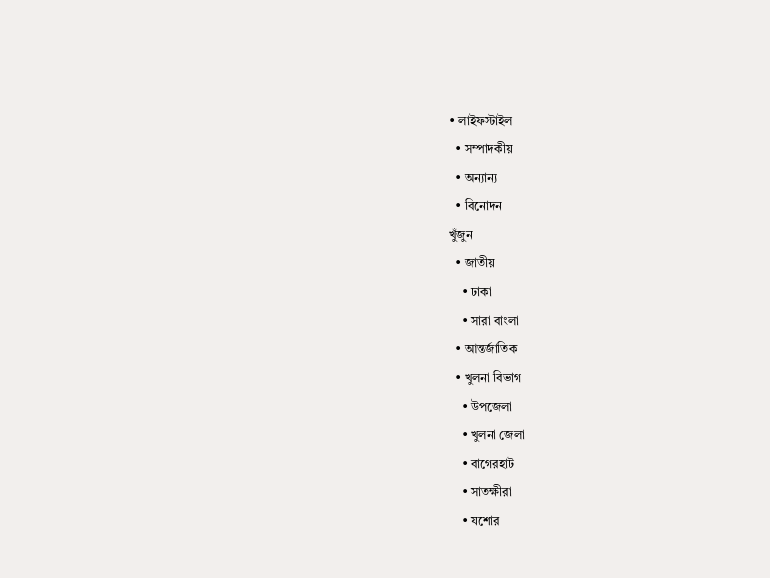• লাইফস্টাইল
  • সম্পাদকীয়
  • অন্যান্য
  • বিনোদন
খুঁজুন
  • জাতীয়
    • ঢাকা
    • সারা বাংলা
  • আন্তর্জাতিক
  • খুলনা বিভাগ
    • উপজেলা
    • খুলনা জেলা
    • বাগেরহাট
    • সাতক্ষীরা
    • যশোর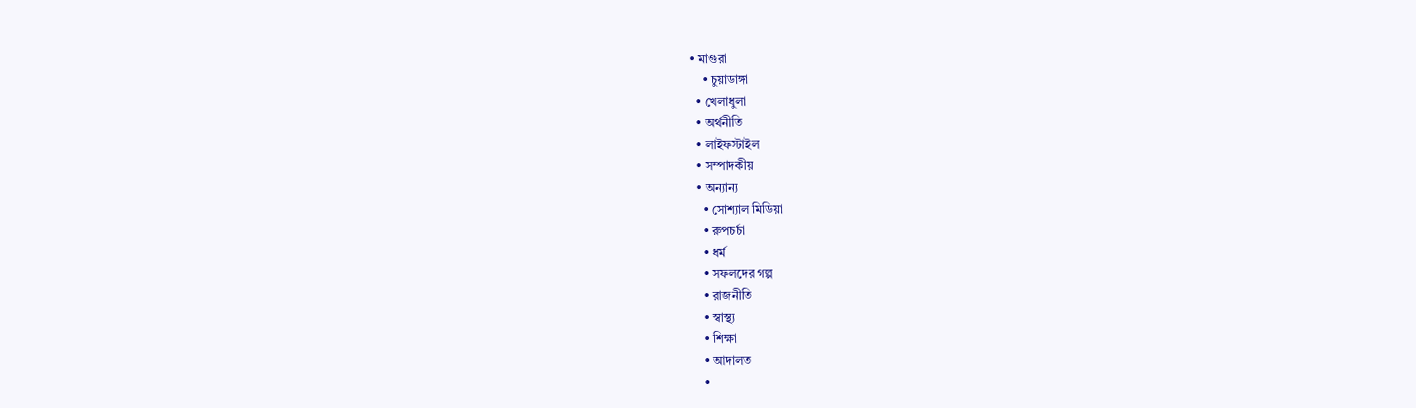• মাগুরা
    • চুয়াডাঙ্গা
  • খেলাধুলা
  • অর্থনীতি
  • লাইফস্টাইল
  • সম্পাদকীয়
  • অন্যান্য
    • সোশ্যাল মিডিয়া
    • রুপচর্চা
    • ধর্ম
    • সফলদের গল্প
    • রাজনীতি
    • স্বাস্থ্য
    • শিক্ষা
    • আদালত
    •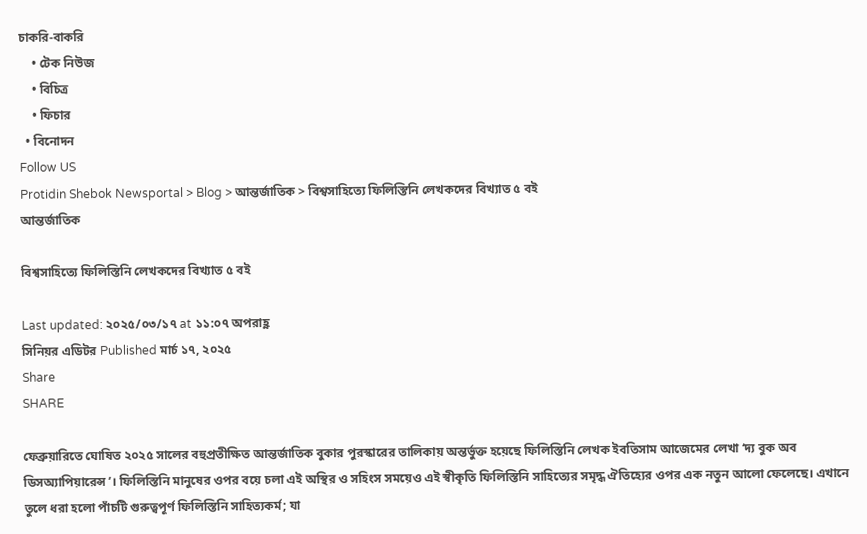চাকরি-বাকরি
    • টেক নিউজ
    • বিচিত্র
    • ফিচার
  • বিনোদন
Follow US
Protidin Shebok Newsportal > Blog > আন্তর্জাতিক > বিশ্বসাহিত্যে ফিলিস্তিনি লেখকদের বিখ্যাত ৫ বই
আন্তর্জাতিক

বিশ্বসাহিত্যে ফিলিস্তিনি লেখকদের বিখ্যাত ৫ বই

Last updated: ২০২৫/০৩/১৭ at ১১:০৭ অপরাহ্ণ
সিনিয়র এডিটর Published মার্চ ১৭, ২০২৫
Share
SHARE

ফেব্রুয়ারিতে ঘোষিত ২০২৫ সালের বহুপ্রতীক্ষিত আন্তর্জাতিক বুকার পুরস্কারের তালিকায় অন্তর্ভুক্ত হয়েছে ফিলিস্তিনি লেখক ইবতিসাম আজেমের লেখা ‘দ্য বুক অব ডিসঅ্যাপিয়ারেন্স’। ফিলিস্তিনি মানুষের ওপর বয়ে চলা এই অস্থির ও সহিংস সময়েও এই স্বীকৃতি ফিলিস্তিনি সাহিত্যের সমৃদ্ধ ঐতিহ্যের ওপর এক নতুন আলো ফেলেছে। এখানে তুলে ধরা হলো পাঁচটি গুরুত্বপূর্ণ ফিলিস্তিনি সাহিত্যকর্ম; যা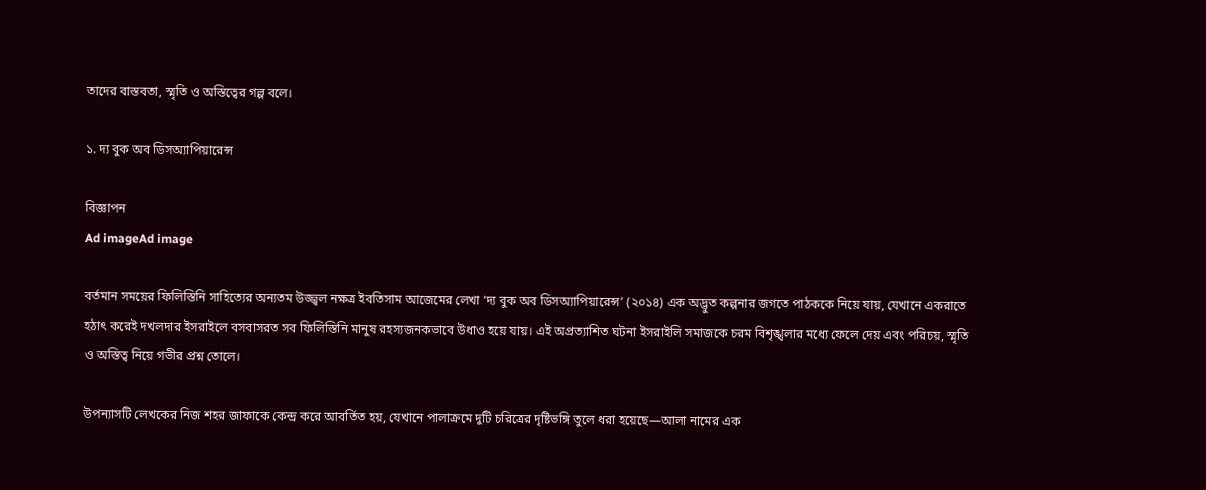তাদের বাস্তবতা, স্মৃতি ও অস্তিত্বের গল্প বলে।

১. দ্য বুক অব ডিসঅ্যাপিয়ারেন্স

বিজ্ঞাপন
Ad imageAd image

বর্তমান সময়ের ফিলিস্তিনি সাহিত্যের অন্যতম উজ্জ্বল নক্ষত্র ইবতিসাম আজেমের লেখা ‘দ্য বুক অব ডিসঅ্যাপিয়ারেন্স’ (২০১৪) এক অদ্ভুত কল্পনার জগতে পাঠককে নিয়ে যায়, যেখানে একরাতে হঠাৎ করেই দখলদার ইসরাইলে বসবাসরত সব ফিলিস্তিনি মানুষ রহস্যজনকভাবে উধাও হয়ে যায়। এই অপ্রত্যাশিত ঘটনা ইসরাইলি সমাজকে চরম বিশৃঙ্খলার মধ্যে ফেলে দেয় এবং পরিচয়, স্মৃতি ও অস্তিত্ব নিয়ে গভীর প্রশ্ন তোলে।

উপন্যাসটি লেখকের নিজ শহর জাফাকে কেন্দ্র করে আবর্তিত হয়, যেখানে পালাক্রমে দুটি চরিত্রের দৃষ্টিভঙ্গি তুলে ধরা হয়েছে—আলা নামের এক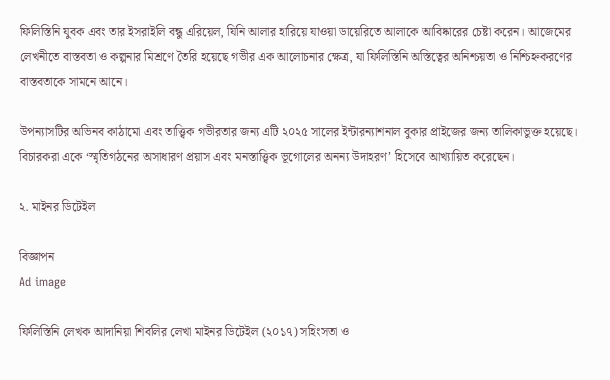ফিলিস্তিনি যুবক এবং তার ইসরাইলি বন্ধু এরিয়েল, যিনি আলার হারিয়ে যাওয়া ডায়েরিতে আলাকে আবিষ্কারের চেষ্টা করেন। আজেমের লেখনীতে বাস্তবতা ও কল্পনার মিশ্রণে তৈরি হয়েছে গভীর এক আলোচনার ক্ষেত্র, যা ফিলিস্তিনি অস্তিত্বের অনিশ্চয়তা ও নিশ্চিহ্নকরণের বাস্তবতাকে সামনে আনে।

উপন্যাসটির অভিনব কাঠামো এবং তাত্ত্বিক গভীরতার জন্য এটি ২০২৫ সালের ইন্টারন্যাশনাল বুকার প্রাইজের জন্য তালিকাভুক্ত হয়েছে। বিচারকরা একে ‘স্মৃতিগঠনের অসাধারণ প্রয়াস এবং মনস্তাত্ত্বিক ভূগোলের অনন্য উদাহরণ’ হিসেবে আখ্যায়িত করেছেন।

২. মাইনর ডিটেইল

বিজ্ঞাপন
Ad image

ফিলিস্তিনি লেখক আদানিয়া শিবলির লেখা মাইনর ডিটেইল (২০১৭) সহিংসতা ও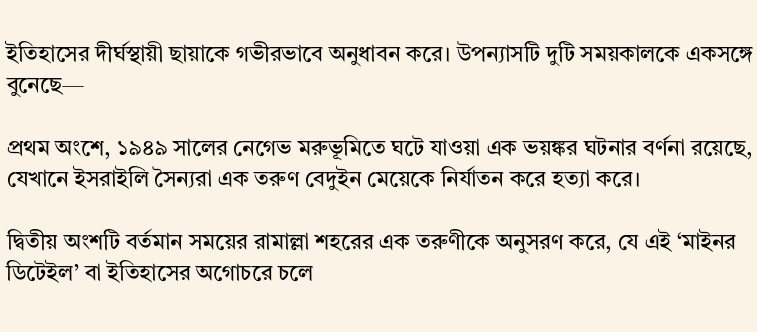ইতিহাসের দীর্ঘস্থায়ী ছায়াকে গভীরভাবে অনুধাবন করে। উপন্যাসটি দুটি সময়কালকে একসঙ্গে বুনেছে—

প্রথম অংশে, ১৯৪৯ সালের নেগেভ মরুভূমিতে ঘটে যাওয়া এক ভয়ঙ্কর ঘটনার বর্ণনা রয়েছে, যেখানে ইসরাইলি সৈন্যরা এক তরুণ বেদুইন মেয়েকে নির্যাতন করে হত্যা করে।

দ্বিতীয় অংশটি বর্তমান সময়ের রামাল্লা শহরের এক তরুণীকে অনুসরণ করে, যে এই ‘মাইনর ডিটেইল’ বা ইতিহাসের অগোচরে চলে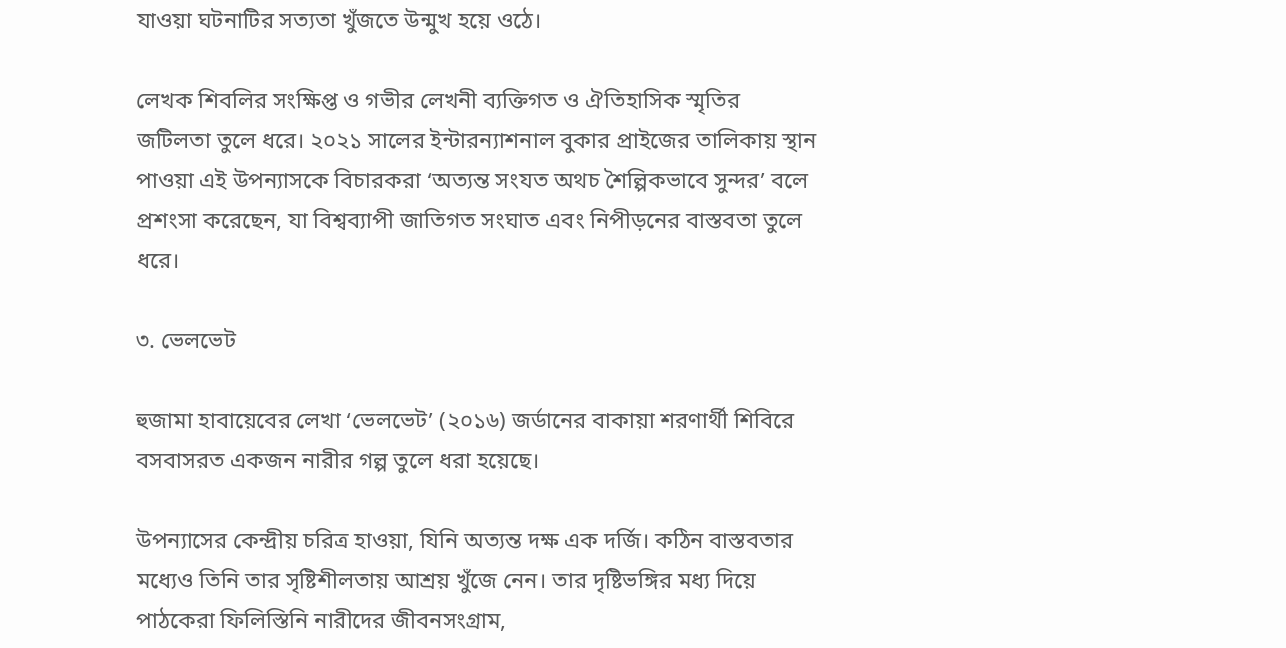যাওয়া ঘটনাটির সত্যতা খুঁজতে উন্মুখ হয়ে ওঠে।

লেখক শিবলির সংক্ষিপ্ত ও গভীর লেখনী ব্যক্তিগত ও ঐতিহাসিক স্মৃতির জটিলতা তুলে ধরে। ২০২১ সালের ইন্টারন্যাশনাল বুকার প্রাইজের তালিকায় স্থান পাওয়া এই উপন্যাসকে বিচারকরা ‘অত্যন্ত সংযত অথচ শৈল্পিকভাবে সুন্দর’ বলে প্রশংসা করেছেন, যা বিশ্বব্যাপী জাতিগত সংঘাত এবং নিপীড়নের বাস্তবতা তুলে ধরে।

৩. ভেলভেট

হুজামা হাবায়েবের লেখা ‘ভেলভেট’ (২০১৬) জর্ডানের বাকায়া শরণার্থী শিবিরে বসবাসরত একজন নারীর গল্প তুলে ধরা হয়েছে।

উপন্যাসের কেন্দ্রীয় চরিত্র হাওয়া, যিনি অত্যন্ত দক্ষ এক দর্জি। কঠিন বাস্তবতার মধ্যেও তিনি তার সৃষ্টিশীলতায় আশ্রয় খুঁজে নেন। তার দৃষ্টিভঙ্গির মধ্য দিয়ে পাঠকেরা ফিলিস্তিনি নারীদের জীবনসংগ্রাম,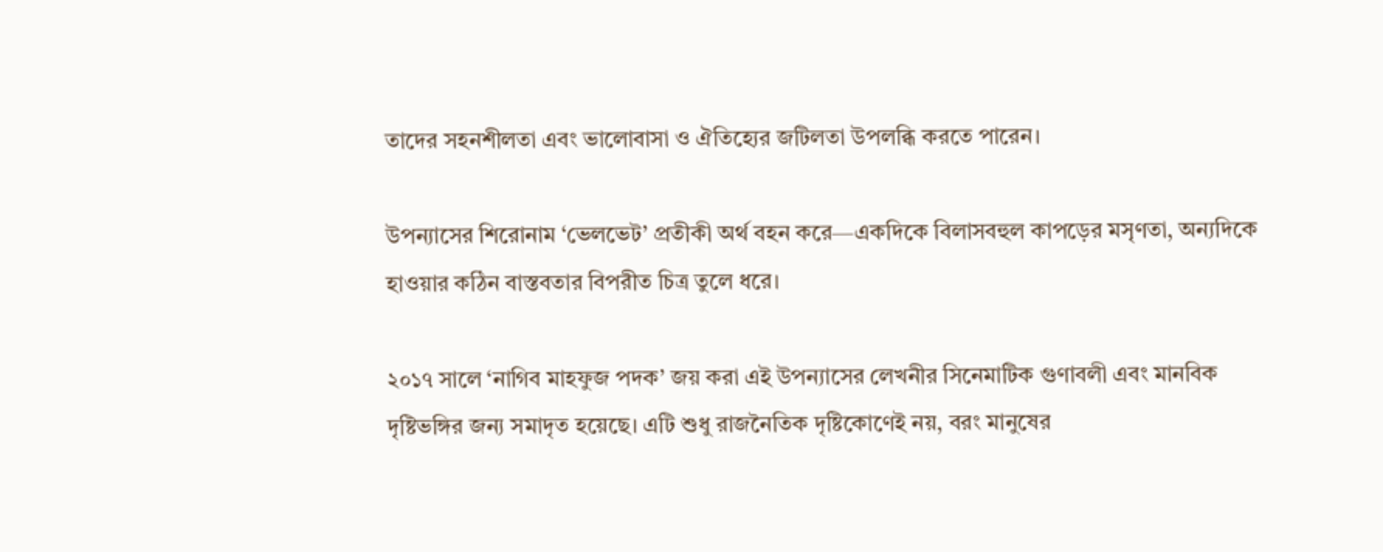তাদের সহনশীলতা এবং ভালোবাসা ও ঐতিহ্যের জটিলতা উপলব্ধি করতে পারেন।

উপন্যাসের শিরোনাম ‘ভেলভেট’ প্রতীকী অর্থ বহন করে—একদিকে বিলাসবহুল কাপড়ের মসৃণতা, অন্যদিকে হাওয়ার কঠিন বাস্তবতার বিপরীত চিত্র তুলে ধরে।

২০১৭ সালে ‘নাগিব মাহফুজ পদক’ জয় করা এই উপন্যাসের লেখনীর সিনেমাটিক গুণাবলী এবং মানবিক দৃষ্টিভঙ্গির জন্য সমাদৃত হয়েছে। এটি শুধু রাজনৈতিক দৃষ্টিকোণেই নয়, বরং মানুষের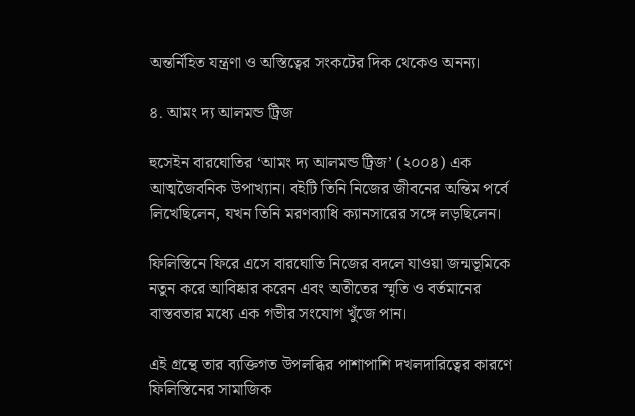অন্তর্নিহিত যন্ত্রণা ও অস্তিত্বের সংকটের দিক থেকেও অনন্য।

৪. আমং দ্য আলমন্ড ট্রিজ

হুসেইন বারঘোতির ‘আমং দ্য আলমন্ড ট্রিজ’ (২০০৪) এক আত্মজৈবনিক উপাখ্যান। বইটি তিনি নিজের জীবনের অন্তিম পর্বে লিখেছিলেন, যখন তিনি মরণব্যাধি ক্যানসারের সঙ্গে লড়ছিলেন।

ফিলিস্তিনে ফিরে এসে বারঘোতি নিজের বদলে যাওয়া জন্মভূমিকে নতুন করে আবিষ্কার করেন এবং অতীতের স্মৃতি ও বর্তমানের বাস্তবতার মধ্যে এক গভীর সংযোগ খুঁজে পান।

এই গ্রন্থে তার ব্যক্তিগত উপলব্ধির পাশাপাশি দখলদারিত্বের কারণে ফিলিস্তিনের সামাজিক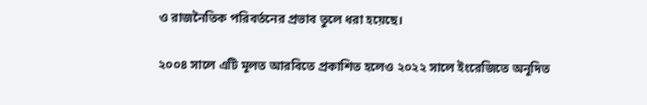ও রাজনৈতিক পরিবর্তনের প্রভাব তুলে ধরা হয়েছে।

২০০৪ সালে এটি মূলত আরবিতে প্রকাশিত হলেও ২০২২ সালে ইংরেজিতে অনূদিত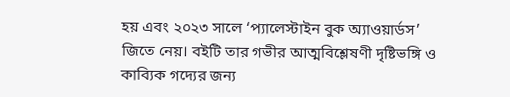হয় এবং ২০২৩ সালে ‘প্যালেস্টাইন বুক অ্যাওয়ার্ডস’ জিতে নেয়। বইটি তার গভীর আত্মবিশ্লেষণী দৃষ্টিভঙ্গি ও কাব্যিক গদ্যের জন্য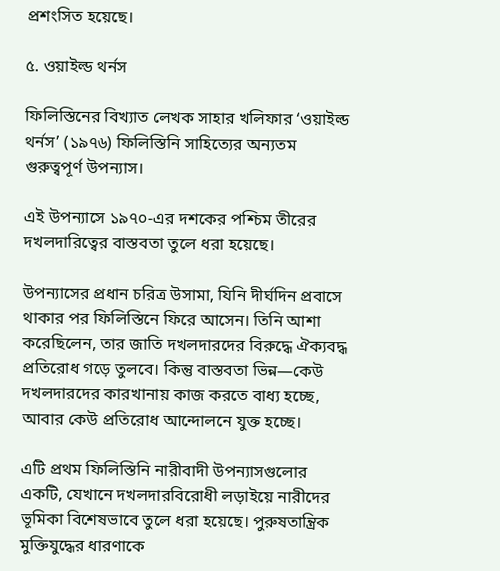প্রশংসিত হয়েছে।

৫. ওয়াইল্ড থর্নস

ফিলিস্তিনের বিখ্যাত লেখক সাহার খলিফার ‘ওয়াইল্ড থর্নস’ (১৯৭৬) ফিলিস্তিনি সাহিত্যের অন্যতম গুরুত্বপূর্ণ উপন্যাস।

এই উপন্যাসে ১৯৭০-এর দশকের পশ্চিম তীরের দখলদারিত্বের বাস্তবতা তুলে ধরা হয়েছে।

উপন্যাসের প্রধান চরিত্র উসামা, যিনি দীর্ঘদিন প্রবাসে থাকার পর ফিলিস্তিনে ফিরে আসেন। তিনি আশা করেছিলেন, তার জাতি দখলদারদের বিরুদ্ধে ঐক্যবদ্ধ প্রতিরোধ গড়ে তুলবে। কিন্তু বাস্তবতা ভিন্ন—কেউ দখলদারদের কারখানায় কাজ করতে বাধ্য হচ্ছে, আবার কেউ প্রতিরোধ আন্দোলনে যুক্ত হচ্ছে।

এটি প্রথম ফিলিস্তিনি নারীবাদী উপন্যাসগুলোর একটি, যেখানে দখলদারবিরোধী লড়াইয়ে নারীদের ভূমিকা বিশেষভাবে তুলে ধরা হয়েছে। পুরুষতান্ত্রিক মুক্তিযুদ্ধের ধারণাকে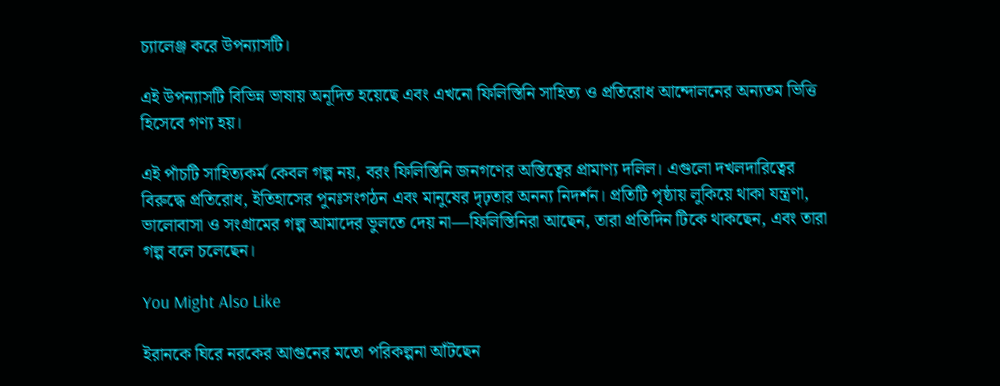চ্যালেঞ্জ করে উপন্যাসটি।

এই উপন্যাসটি বিভিন্ন ভাষায় অনূদিত হয়েছে এবং এখনো ফিলিস্তিনি সাহিত্য ও প্রতিরোধ আন্দোলনের অন্যতম ভিত্তি হিসেবে গণ্য হয়।

এই পাঁচটি সাহিত্যকর্ম কেবল গল্প নয়, বরং ফিলিস্তিনি জনগণের অস্তিত্বের প্রামাণ্য দলিল। এগুলো দখলদারিত্বের বিরুদ্ধে প্রতিরোধ, ইতিহাসের পুনঃসংগঠন এবং মানুষের দৃঢ়তার অনন্য নিদর্শন। প্রতিটি পৃষ্ঠায় লুকিয়ে থাকা যন্ত্রণা, ভালোবাসা ও সংগ্রামের গল্প আমাদের ভুলতে দেয় না—ফিলিস্তিনিরা আছেন, তারা প্রতিদিন টিকে থাকছেন, এবং তারা গল্প বলে চলেছেন।

You Might Also Like

ইরানকে ঘিরে নরকের আগুনের মতো পরিকল্পনা আঁটছেন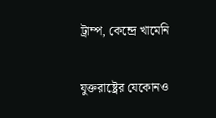ট্রাম্প, কেন্দ্রে খামেনি

যুক্তরাষ্ট্রের যেকোনও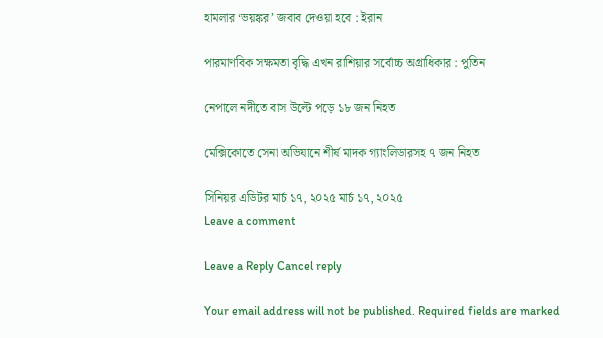হামলার ‘ভয়ঙ্কর’ জবাব দেওয়া হবে : ইরান

পারমাণবিক সক্ষমতা বৃদ্ধি এখন রাশিয়ার সর্বোচ্চ অগ্রাধিকার : পুতিন

নেপালে নদীতে বাস উল্টে পড়ে ১৮ জন নিহত

মেক্সিকোতে সেনা অভিযানে শীর্ষ মাদক গ্যাংলিডারসহ ৭ জন নিহত

সিনিয়র এডিটর মার্চ ১৭, ২০২৫ মার্চ ১৭, ২০২৫
Leave a comment

Leave a Reply Cancel reply

Your email address will not be published. Required fields are marked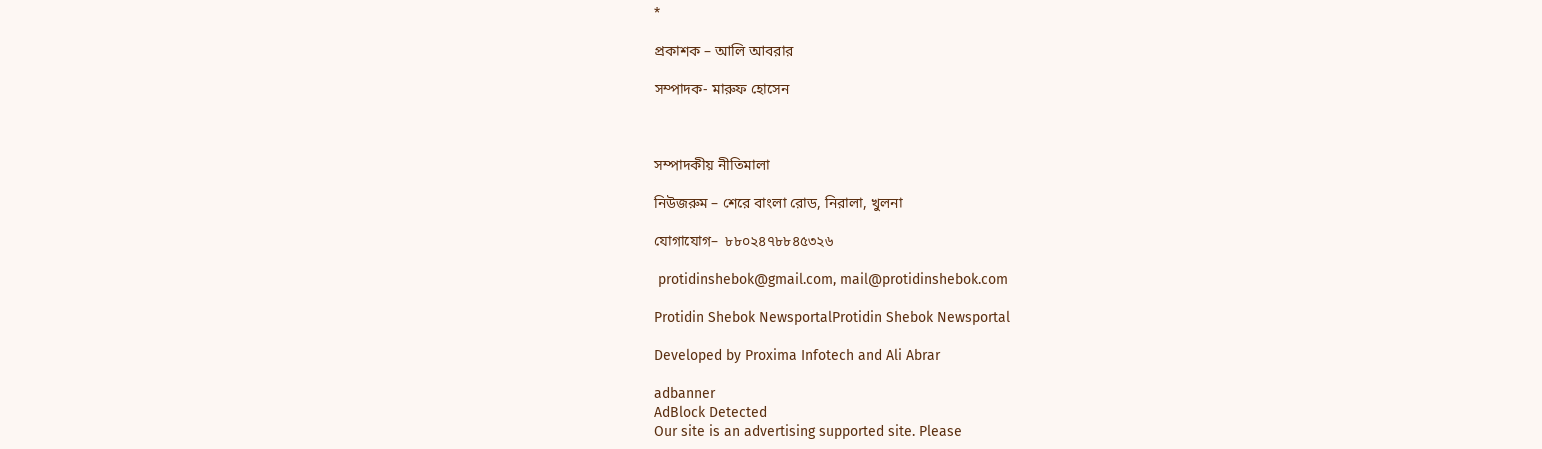*

প্রকাশক – আলি আবরার

সম্পাদক- মারুফ হোসেন



সম্পাদকীয় নীতিমালা

নিউজরুম – শেরে বাংলা রোড, নিরালা, খুলনা

যোগাযোগ–  ৮৮০২৪৭৮৮৪৫৩২৬

 protidinshebok@gmail.com, mail@protidinshebok.com

Protidin Shebok NewsportalProtidin Shebok Newsportal

Developed by Proxima Infotech and Ali Abrar

adbanner
AdBlock Detected
Our site is an advertising supported site. Please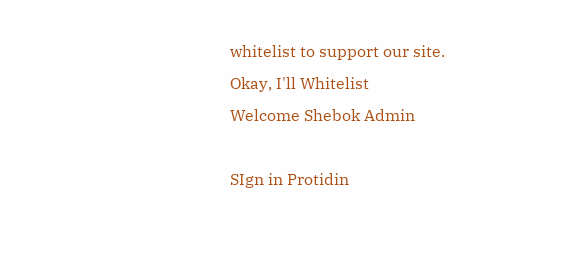whitelist to support our site.
Okay, I'll Whitelist
Welcome Shebok Admin

SIgn in Protidin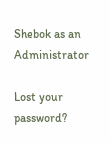Shebok as an Administrator

Lost your password?